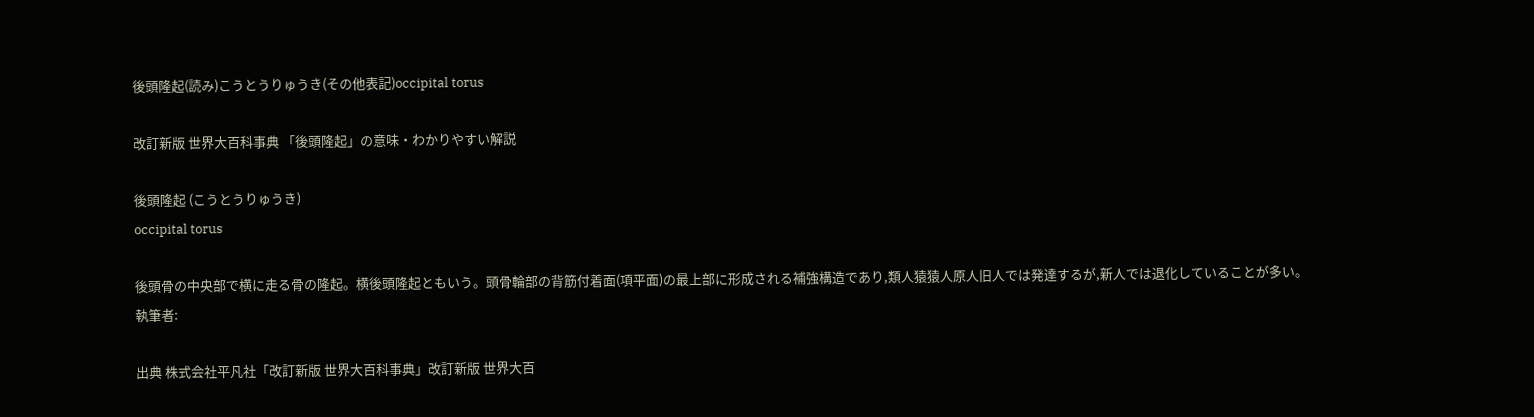後頭隆起(読み)こうとうりゅうき(その他表記)occipital torus

改訂新版 世界大百科事典 「後頭隆起」の意味・わかりやすい解説

後頭隆起 (こうとうりゅうき)
occipital torus

後頭骨の中央部で横に走る骨の隆起。横後頭隆起ともいう。頭骨輪部の背筋付着面(項平面)の最上部に形成される補強構造であり,類人猿猿人原人旧人では発達するが,新人では退化していることが多い。
執筆者:

出典 株式会社平凡社「改訂新版 世界大百科事典」改訂新版 世界大百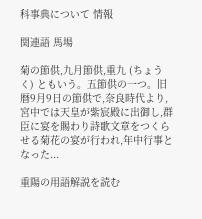科事典について 情報

関連語 馬場

菊の節供,九月節供,重九 (ちょうく) ともいう。五節供の一つ。旧暦9月9日の節供で,奈良時代より,宮中では天皇が紫宸殿に出御し,群臣に宴を賜わり詩歌文章をつくらせる菊花の宴が行われ,年中行事となった...

重陽の用語解説を読む